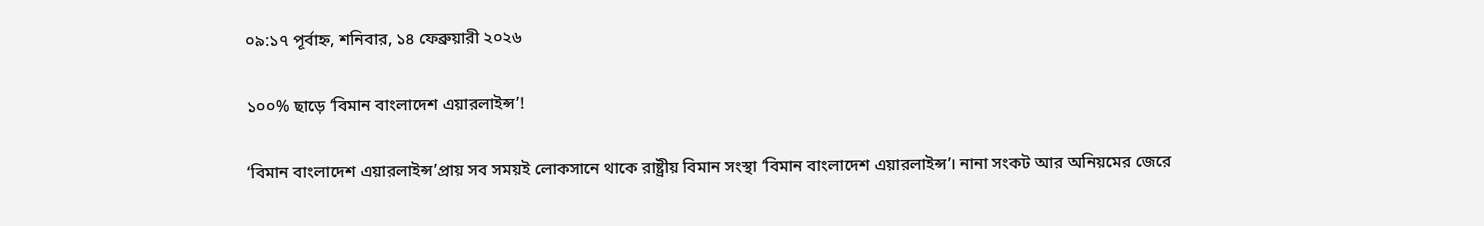০৯:১৭ পূর্বাহ্ন, শনিবার, ১৪ ফেব্রুয়ারী ২০২৬

১০০% ছাড়ে ‘বিমান বাংলাদেশ এয়ারলাইন্স’!

‘বিমান বাংলাদেশ এয়ারলাইন্স’প্রায় সব সময়ই লোকসানে থাকে রাষ্ট্রীয় বিমান সংস্থা ‘বিমান বাংলাদেশ এয়ারলাইন্স’। নানা সংকট আর অনিয়মের জেরে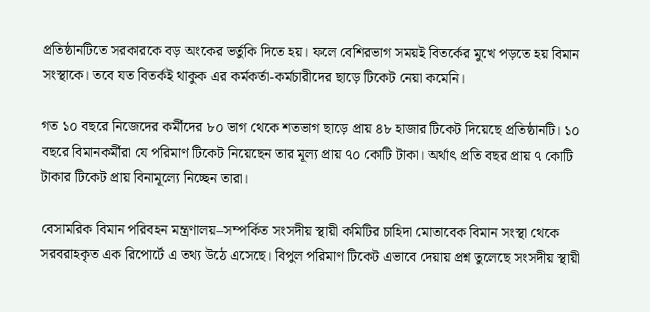প্রতিষ্ঠানটিতে সরকারকে বড় অংকের ভর্তুকি দিতে হয়। ফলে বেশিরভাগ সময়ই বিতর্কের মুখে পড়তে হয় বিমান সংস্থাকে। তবে যত বিতর্কই থাকুক এর কর্মকর্তা-কর্মচারীদের ছাড়ে টিকেট নেয়া কমেনি।

গত ১০ বছরে নিজেদের কর্মীদের ৮০ ভাগ থেকে শতভাগ ছাড়ে প্রায় ৪৮ হাজার টিকেট দিয়েছে প্রতিষ্ঠানটি। ১০ বছরে বিমানকর্মীরা যে পরিমাণ টিকেট নিয়েছেন তার মূল্য প্রায় ৭০ কোটি টাকা। অর্থাৎ প্রতি বছর প্রায় ৭ কোটি টাকার টিকেট প্রায় বিনামূল্যে নিচ্ছেন তারা।

বেসামরিক বিমান পরিবহন মন্ত্রণালয়–সম্পর্কিত সংসদীয় স্থায়ী কমিটির চাহিদা মোতাবেক বিমান সংস্থা থেকে সরবরাহকৃত এক রিপোর্টে এ তথ্য উঠে এসেছে। বিপুল পরিমাণ টিকেট এভাবে দেয়ায় প্রশ্ন তুলেছে সংসদীয় স্থায়ী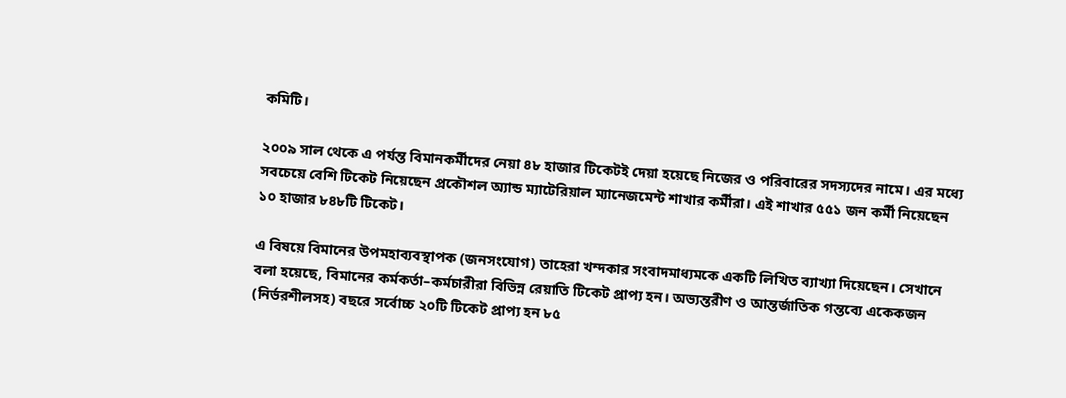কমিটি।

২০০৯ সাল থেকে এ পর্যন্ত বিমানকর্মীদের নেয়া ৪৮ হাজার টিকেটই দেয়া হয়েছে নিজের ও পরিবারের সদস্যদের নামে। এর মধ্যে সবচেয়ে বেশি টিকেট নিয়েছেন প্রকৌশল অ্যান্ড ম্যাটেরিয়াল ম্যানেজমেন্ট শাখার কর্মীরা। এই শাখার ৫৫১ জন কর্মী নিয়েছেন ১০ হাজার ৮৪৮টি টিকেট।

এ বিষয়ে বিমানের উপমহাব্যবস্থাপক (জনসংযোগ) তাহেরা খন্দকার সংবাদমাধ্যমকে একটি লিখিত ব্যাখ্যা দিয়েছেন। সেখানে বলা হয়েছে, বিমানের কর্মকর্তা–কর্মচারীরা বিভিন্ন রেয়াতি টিকেট প্রাপ্য হন। অভ্যন্তরীণ ও আন্তর্জাতিক গন্তব্যে একেকজন (নির্ভরশীলসহ) বছরে সর্বোচ্চ ২০টি টিকেট প্রাপ্য হন ৮৫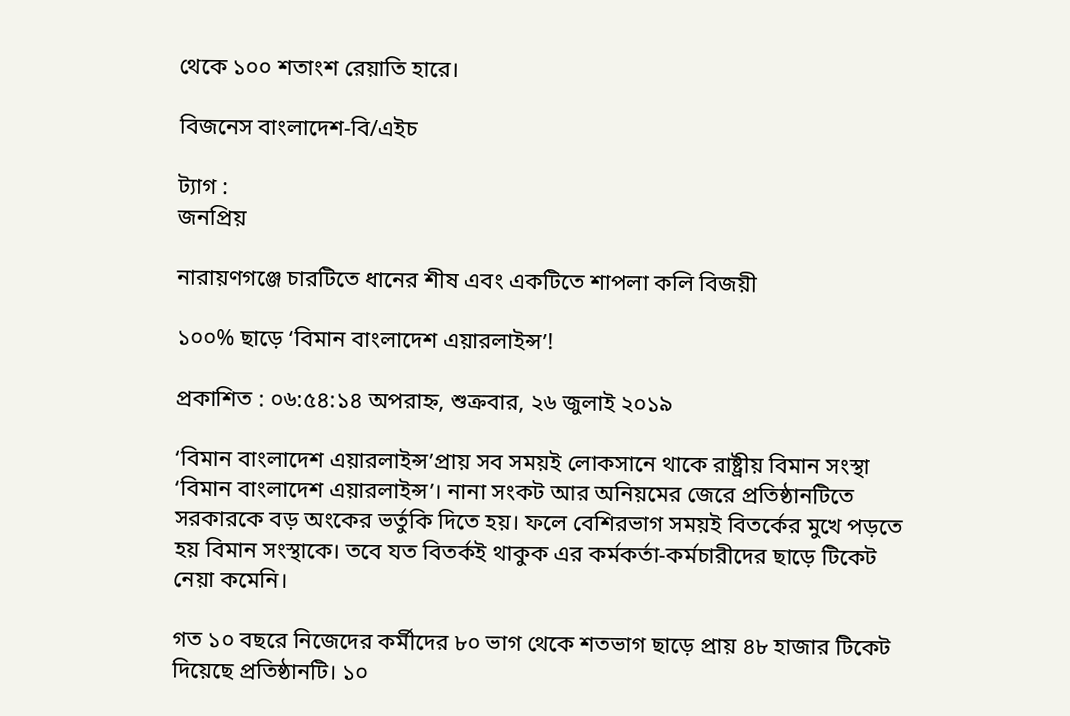থেকে ১০০ শতাংশ রেয়াতি হারে।

বিজনেস বাংলাদেশ-বি/এইচ

ট্যাগ :
জনপ্রিয়

নারায়ণগঞ্জে চারটিতে ধানের শীষ এবং একটিতে শাপলা কলি বিজয়ী

১০০% ছাড়ে ‘বিমান বাংলাদেশ এয়ারলাইন্স’!

প্রকাশিত : ০৬:৫৪:১৪ অপরাহ্ন, শুক্রবার, ২৬ জুলাই ২০১৯

‘বিমান বাংলাদেশ এয়ারলাইন্স’প্রায় সব সময়ই লোকসানে থাকে রাষ্ট্রীয় বিমান সংস্থা ‘বিমান বাংলাদেশ এয়ারলাইন্স’। নানা সংকট আর অনিয়মের জেরে প্রতিষ্ঠানটিতে সরকারকে বড় অংকের ভর্তুকি দিতে হয়। ফলে বেশিরভাগ সময়ই বিতর্কের মুখে পড়তে হয় বিমান সংস্থাকে। তবে যত বিতর্কই থাকুক এর কর্মকর্তা-কর্মচারীদের ছাড়ে টিকেট নেয়া কমেনি।

গত ১০ বছরে নিজেদের কর্মীদের ৮০ ভাগ থেকে শতভাগ ছাড়ে প্রায় ৪৮ হাজার টিকেট দিয়েছে প্রতিষ্ঠানটি। ১০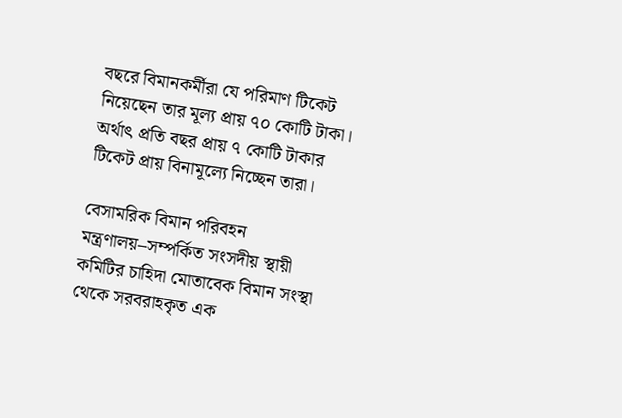বছরে বিমানকর্মীরা যে পরিমাণ টিকেট নিয়েছেন তার মূল্য প্রায় ৭০ কোটি টাকা। অর্থাৎ প্রতি বছর প্রায় ৭ কোটি টাকার টিকেট প্রায় বিনামূল্যে নিচ্ছেন তারা।

বেসামরিক বিমান পরিবহন মন্ত্রণালয়–সম্পর্কিত সংসদীয় স্থায়ী কমিটির চাহিদা মোতাবেক বিমান সংস্থা থেকে সরবরাহকৃত এক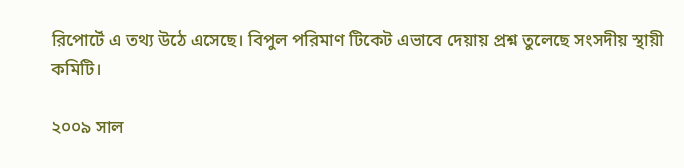রিপোর্টে এ তথ্য উঠে এসেছে। বিপুল পরিমাণ টিকেট এভাবে দেয়ায় প্রশ্ন তুলেছে সংসদীয় স্থায়ী কমিটি।

২০০৯ সাল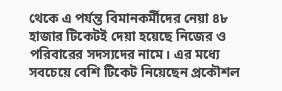থেকে এ পর্যন্ত বিমানকর্মীদের নেয়া ৪৮ হাজার টিকেটই দেয়া হয়েছে নিজের ও পরিবারের সদস্যদের নামে। এর মধ্যে সবচেয়ে বেশি টিকেট নিয়েছেন প্রকৌশল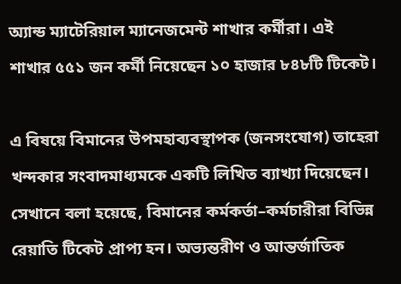অ্যান্ড ম্যাটেরিয়াল ম্যানেজমেন্ট শাখার কর্মীরা। এই শাখার ৫৫১ জন কর্মী নিয়েছেন ১০ হাজার ৮৪৮টি টিকেট।

এ বিষয়ে বিমানের উপমহাব্যবস্থাপক (জনসংযোগ) তাহেরা খন্দকার সংবাদমাধ্যমকে একটি লিখিত ব্যাখ্যা দিয়েছেন। সেখানে বলা হয়েছে, বিমানের কর্মকর্তা–কর্মচারীরা বিভিন্ন রেয়াতি টিকেট প্রাপ্য হন। অভ্যন্তরীণ ও আন্তর্জাতিক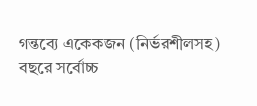গন্তব্যে একেকজন (নির্ভরশীলসহ) বছরে সর্বোচ্চ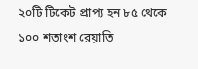২০টি টিকেট প্রাপ্য হন ৮৫ থেকে ১০০ শতাংশ রেয়াতি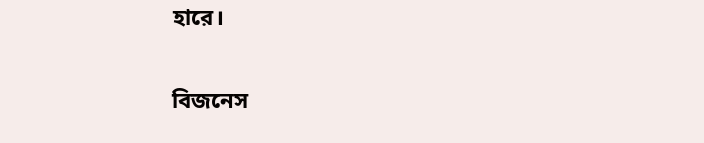হারে।

বিজনেস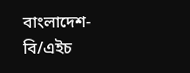বাংলাদেশ-বি/এইচ